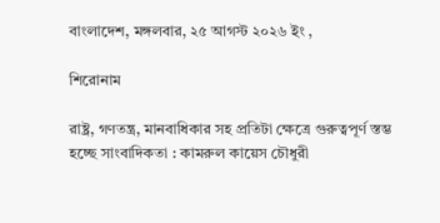বাংলাদেশ, মঙ্গলবার, ২৫ আগস্ট ২০২৬ ইং ,

শিরোনাম

রাষ্ট্র, গণতন্ত্র, মানবাধিকার সহ প্রতিটা ক্ষেত্রে গুরুত্বপূর্ণ স্তম্ভ হচ্ছে সাংবাদিকতা : কামরুল কায়েস চৌধুরী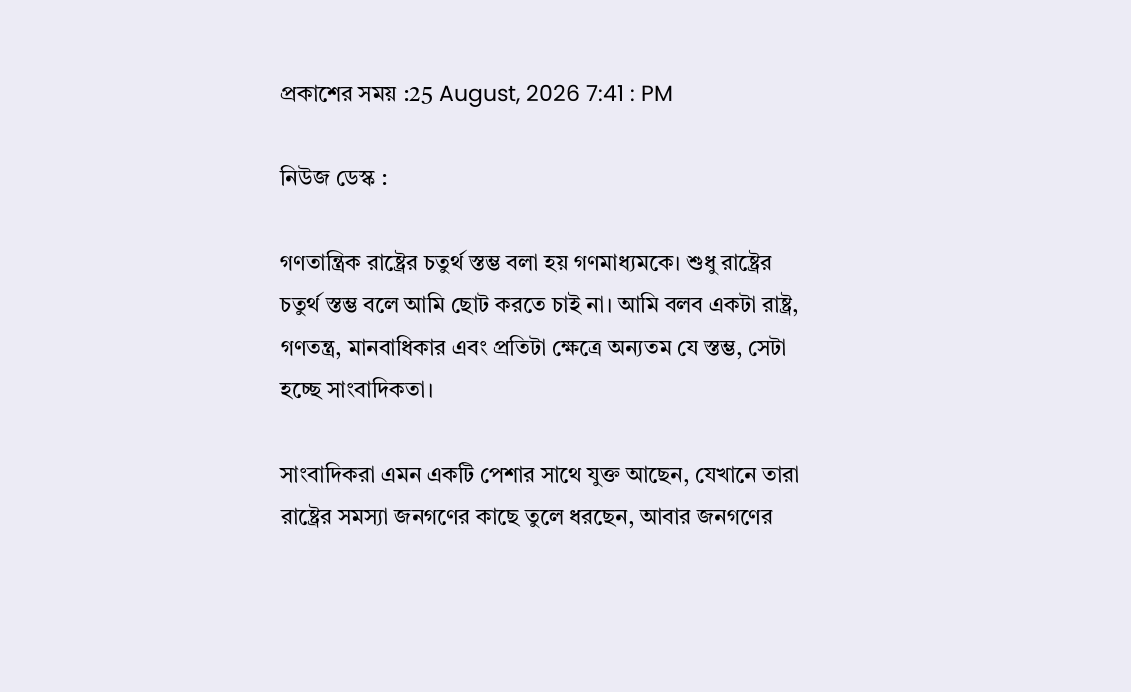প্রকাশের সময় :25 August, 2026 7:41 : PM

নিউজ ডেস্ক :

গণতান্ত্রিক রাষ্ট্রের চতুর্থ স্তম্ভ বলা হয় গণমাধ্যমকে। শুধু রাষ্ট্রের চতুর্থ স্তম্ভ বলে আমি ছোট করতে চাই না। আমি বলব একটা রাষ্ট্র, গণতন্ত্র, মানবাধিকার এবং প্রতিটা ক্ষেত্রে অন্যতম যে স্তম্ভ, সেটা হচ্ছে সাংবাদিকতা।

সাংবাদিকরা এমন একটি পেশার সাথে যুক্ত আছেন, যেখানে তারা রাষ্ট্রের সমস্যা জনগণের কাছে তুলে ধরছেন, আবার জনগণের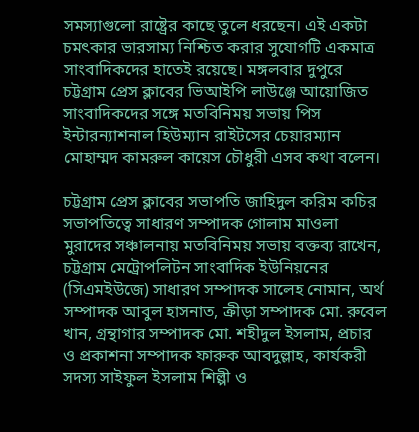সমস্যাগুলো রাষ্ট্রের কাছে তুলে ধরছেন। এই একটা চমৎকার ভারসাম্য নিশ্চিত করার সুযোগটি একমাত্র সাংবাদিকদের হাতেই রয়েছে। মঙ্গলবার দুপুরে চট্টগ্রাম প্রেস ক্লাবের ভিআইপি লাউঞ্জে আয়োজিত সাংবাদিকদের সঙ্গে মতবিনিময় সভায় পিস ইন্টারন্যাশনাল হিউম্যান রাইটসের চেয়ারম্যান মোহাম্মদ কামরুল কায়েস চৌধুরী এসব কথা বলেন।

চট্টগ্রাম প্রেস ক্লাবের সভাপতি জাহিদুল করিম কচির সভাপতিত্বে সাধারণ সম্পাদক গোলাম মাওলা মুরাদের সঞ্চালনায় মতবিনিময় সভায় বক্তব্য রাখেন, চট্টগ্রাম মেট্রোপলিটন সাংবাদিক ইউনিয়নের (সিএমইউজে) সাধারণ সম্পাদক সালেহ নোমান, অর্থ সম্পাদক আবুল হাসনাত, ক্রীড়া সম্পাদক মো. রুবেল খান, গ্রন্থাগার সম্পাদক মো. শহীদুল ইসলাম, প্রচার ও প্রকাশনা সম্পাদক ফারুক আবদুল্লাহ, কার্যকরী সদস্য সাইফুল ইসলাম শিল্পী ও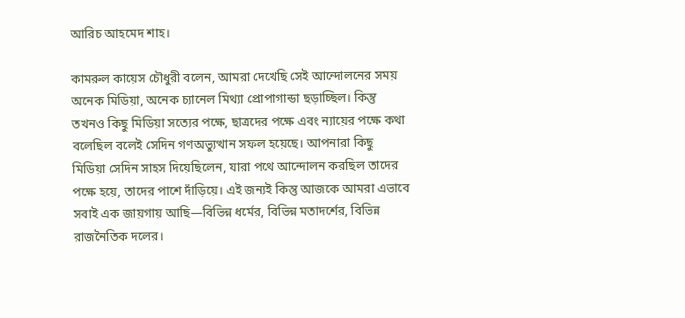আরিচ আহমেদ শাহ।

কামরুল কায়েস চৌধুরী বলেন, আমরা দেখেছি সেই আন্দোলনের সময় অনেক মিডিয়া, অনেক চ্যানেল মিথ্যা প্রোপাগান্ডা ছড়াচ্ছিল। কিন্তু তখনও কিছু মিডিয়া সত্যের পক্ষে, ছাত্রদের পক্ষে এবং ন্যায়ের পক্ষে কথা বলেছিল বলেই সেদিন গণঅভ্যুত্থান সফল হয়েছে। আপনারা কিছু মিডিয়া সেদিন সাহস দিয়েছিলেন, যারা পথে আন্দোলন করছিল তাদের পক্ষে হয়ে, তাদের পাশে দাঁড়িয়ে। এই জন্যই কিন্তু আজকে আমরা এভাবে সবাই এক জায়গায় আছি—বিভিন্ন ধর্মের, বিভিন্ন মতাদর্শের, বিভিন্ন রাজনৈতিক দলের।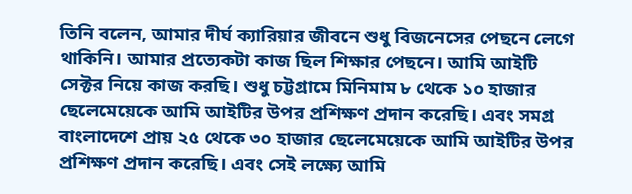তিনি বলেন, আমার দীর্ঘ ক্যারিয়ার জীবনে শুধু বিজনেসের পেছনে লেগে থাকিনি। আমার প্রত্যেকটা কাজ ছিল শিক্ষার পেছনে। আমি আইটি সেক্টর নিয়ে কাজ করছি। শুধু চট্টগ্রামে মিনিমাম ৮ থেকে ১০ হাজার ছেলেমেয়েকে আমি আইটির উপর প্রশিক্ষণ প্রদান করেছি। এবং সমগ্র বাংলাদেশে প্রায় ২৫ থেকে ৩০ হাজার ছেলেমেয়েকে আমি আইটির উপর প্রশিক্ষণ প্রদান করেছি। এবং সেই লক্ষ্যে আমি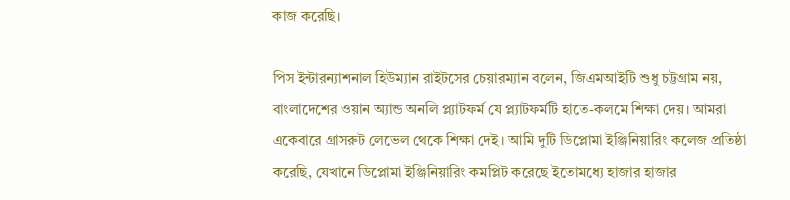কাজ করেছি।

পিস ইন্টারন্যাশনাল হিউম্যান রাইটসের চেয়ারম্যান বলেন, জিএমআইটি শুধু চট্টগ্রাম নয়, বাংলাদেশের ওয়ান অ্যান্ড অনলি প্ল্যাটফর্ম যে প্ল্যাটফর্মটি হাতে-কলমে শিক্ষা দেয়। আমরা একেবারে গ্রাসরুট লেভেল থেকে শিক্ষা দেই। আমি দুটি ডিপ্লোমা ইঞ্জিনিয়ারিং কলেজ প্রতিষ্ঠা করেছি, যেখানে ডিপ্লোমা ইঞ্জিনিয়ারিং কমপ্লিট করেছে ইতোমধ্যে হাজার হাজার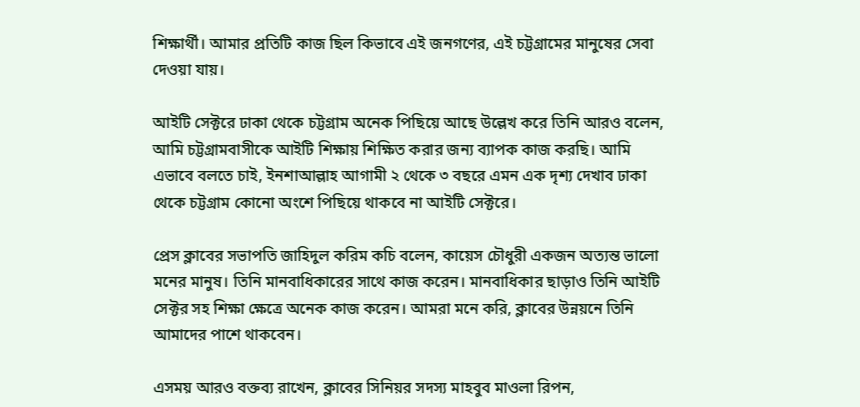শিক্ষার্থী। আমার প্রতিটি কাজ ছিল কিভাবে এই জনগণের, এই চট্টগ্রামের মানুষের সেবা দেওয়া যায়।

আইটি সেক্টরে ঢাকা থেকে চট্টগ্রাম অনেক পিছিয়ে আছে উল্লেখ করে তিনি আরও বলেন, আমি চট্টগ্রামবাসীকে আইটি শিক্ষায় শিক্ষিত করার জন্য ব্যাপক কাজ করছি। আমি এভাবে বলতে চাই, ইনশাআল্লাহ আগামী ২ থেকে ৩ বছরে এমন এক দৃশ্য দেখাব ঢাকা থেকে চট্টগ্রাম কোনো অংশে পিছিয়ে থাকবে না আইটি সেক্টরে।

প্রেস ক্লাবের সভাপতি জাহিদুল করিম কচি বলেন, কায়েস চৌধুরী একজন অত্যন্ত ভালো মনের মানুষ। তিনি মানবাধিকারের সাথে কাজ করেন। মানবাধিকার ছাড়াও তিনি আইটি সেক্টর সহ শিক্ষা ক্ষেত্রে অনেক কাজ করেন। আমরা মনে করি, ক্লাবের উন্নয়নে তিনি আমাদের পাশে থাকবেন।

এসময় আরও বক্তব্য রাখেন, ক্লাবের সিনিয়র সদস্য মাহবুব মাওলা রিপন,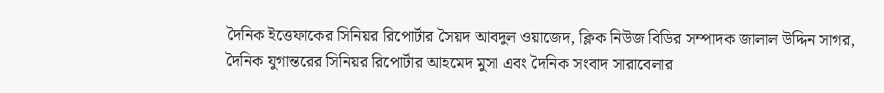দৈনিক ইত্তেফাকের সিনিয়র রিপোর্টার সৈয়দ আবদুল ওয়াজেদ, ক্লিক নিউজ বিডির সম্পাদক জালাল উদ্দিন সাগর, দৈনিক যুগান্তরের সিনিয়র রিপোর্টার আহমেদ মুসা এবং দৈনিক সংবাদ সারাবেলার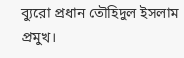ব্যুরো প্রধান তৌহিদুল ইসলাম প্রমুখ।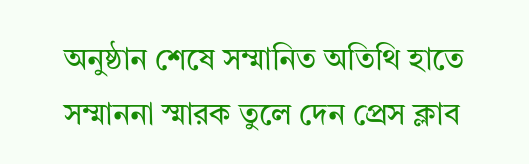অনুষ্ঠান শেষে সম্মানিত অতিথি হাতে সম্মাননা স্মারক তুলে দেন প্রেস ক্লাব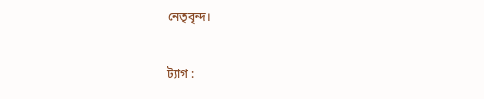নেতৃবৃন্দ।

ট্যাগ :